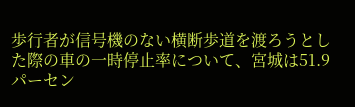歩行者が信号機のない横断歩道を渡ろうとした際の車の一時停止率について、宮城は51.9パーセン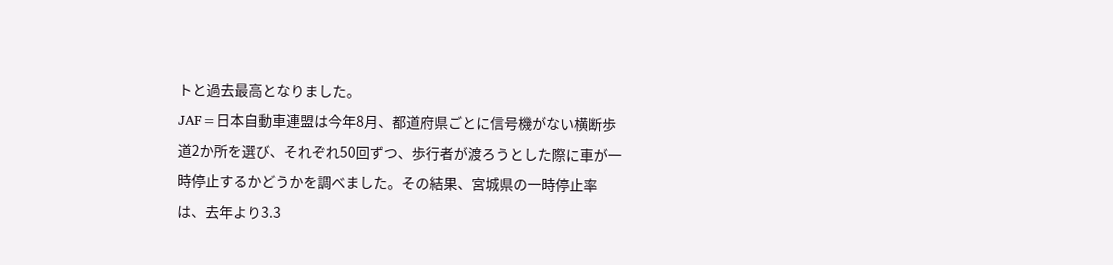トと過去最高となりました。
JAF=日本自動車連盟は今年8月、都道府県ごとに信号機がない横断歩道2か所を選び、それぞれ50回ずつ、歩行者が渡ろうとした際に車が一時停止するかどうかを調べました。その結果、宮城県の一時停止率は、去年より3.3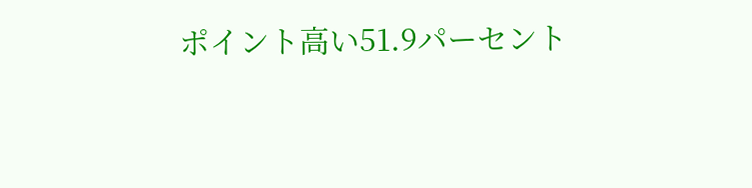ポイント高い51.9パーセント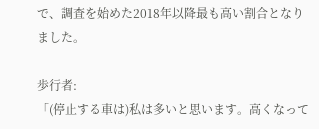で、調査を始めた2018年以降最も高い割合となりました。

歩行者:
「(停止する車は)私は多いと思います。高くなって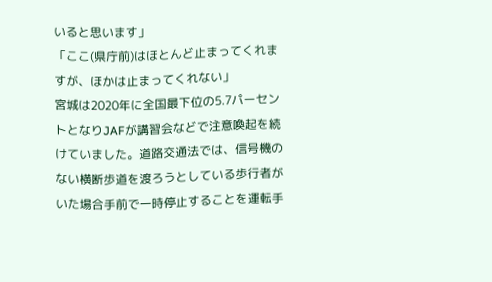いると思います」
「ここ(県庁前)はほとんど止まってくれますが、ほかは止まってくれない」
宮城は2020年に全国最下位の5.7パーセントとなりJAFが講習会などで注意喚起を続けていました。道路交通法では、信号機のない横断歩道を渡ろうとしている歩行者がいた場合手前で一時停止することを運転手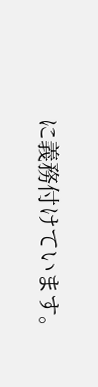に義務付けています。